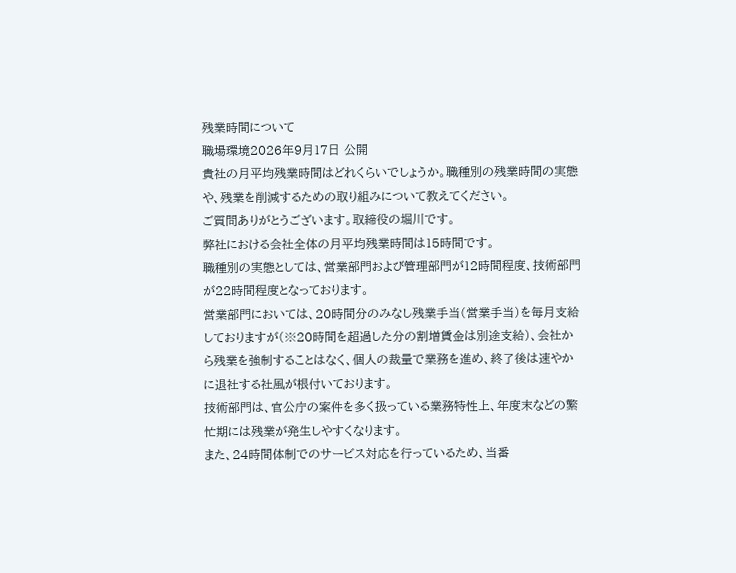残業時間について
職場環境2026年9月17日 公開
貴社の月平均残業時間はどれくらいでしょうか。職種別の残業時間の実態や、残業を削減するための取り組みについて教えてください。
ご質問ありがとうございます。取締役の堀川です。
弊社における会社全体の月平均残業時間は15時間です。
職種別の実態としては、営業部門および管理部門が12時間程度、技術部門が22時間程度となっております。
営業部門においては、20時間分のみなし残業手当(営業手当)を毎月支給しておりますが(※20時間を超過した分の割増賃金は別途支給)、会社から残業を強制することはなく、個人の裁量で業務を進め、終了後は速やかに退社する社風が根付いております。
技術部門は、官公庁の案件を多く扱っている業務特性上、年度末などの繁忙期には残業が発生しやすくなります。
また、24時間体制でのサービス対応を行っているため、当番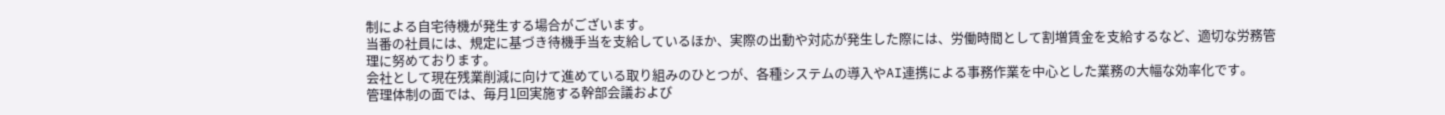制による自宅待機が発生する場合がございます。
当番の社員には、規定に基づき待機手当を支給しているほか、実際の出動や対応が発生した際には、労働時間として割増賃金を支給するなど、適切な労務管理に努めております。
会社として現在残業削減に向けて進めている取り組みのひとつが、各種システムの導入やAI連携による事務作業を中心とした業務の大幅な効率化です。
管理体制の面では、毎月1回実施する幹部会議および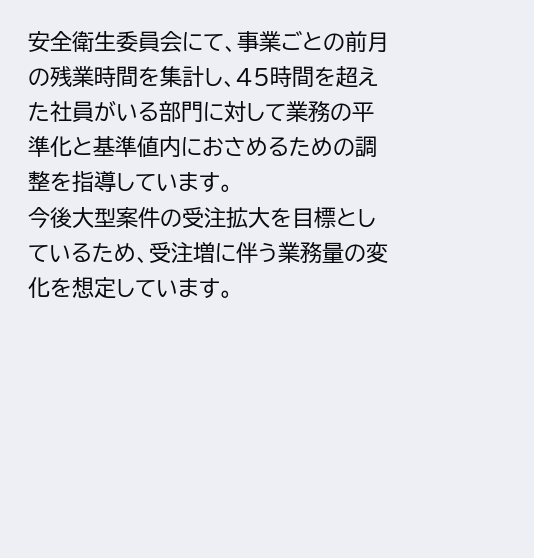安全衛生委員会にて、事業ごとの前月の残業時間を集計し、45時間を超えた社員がいる部門に対して業務の平準化と基準値内におさめるための調整を指導しています。
今後大型案件の受注拡大を目標としているため、受注増に伴う業務量の変化を想定しています。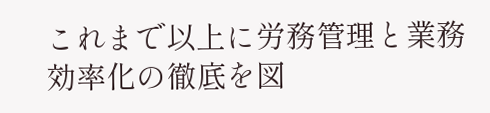これまで以上に労務管理と業務効率化の徹底を図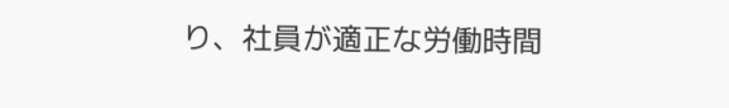り、社員が適正な労働時間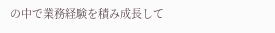の中で業務経験を積み成長して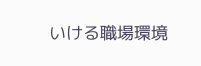いける職場環境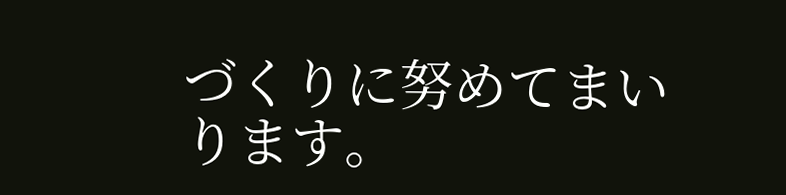づくりに努めてまいります。